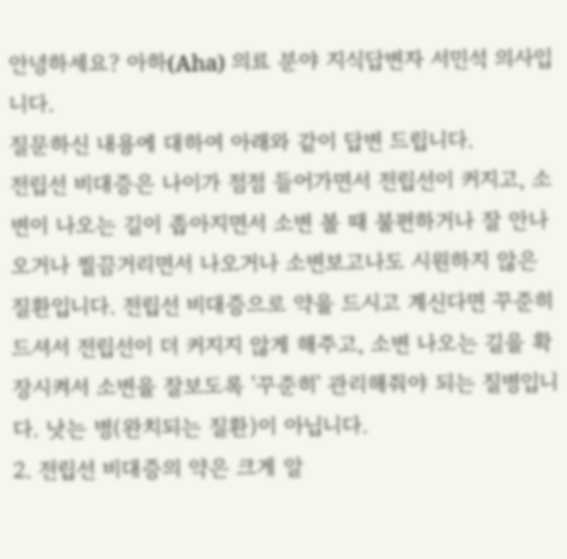안녕하세요? 아하(Aha) 의료 분야 지식답변자 서민석 의사입니다.
질문하신 내용에 대하여 아래와 같이 답변 드립니다.
전립선 비대증은 나이가 점점 들어가면서 전립선이 커지고, 소변이 나오는 길이 좁아지면서 소변 볼 때 불편하거나 잘 안나오거나 찔끔거리면서 나오거나 소변보고나도 시원하지 않은 질환입니다. 전립선 비대증으로 약을 드시고 계신다면 꾸준히 드셔서 전립선이 더 커지지 않게 해주고, 소변 나오는 길을 확장시켜서 소변을 잘보도록 '꾸준히' 관리해줘야 되는 질병입니다. 낫는 병(완치되는 질환)이 아닙니다.
2. 전립선 비대증의 약은 크게 알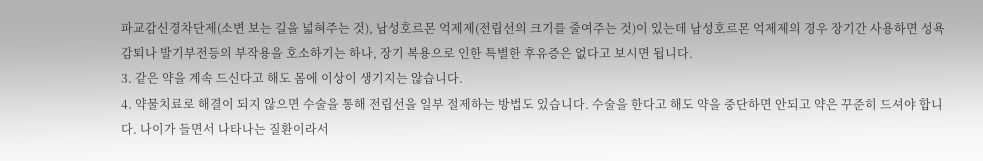파교감신경차단제(소변 보는 길을 넓혀주는 것), 남성호르몬 억제제(전립선의 크기를 줄여주는 것)이 있는데 남성호르몬 억제제의 경우 장기간 사용하면 성욕감퇴나 발기부전등의 부작용을 호소하기는 하나, 장기 복용으로 인한 특별한 후유증은 없다고 보시면 됩니다.
3. 같은 약을 계속 드신다고 해도 몸에 이상이 생기지는 않습니다.
4. 약물치료로 해결이 되지 않으면 수술을 통해 전립선을 일부 절제하는 방법도 있습니다. 수술을 한다고 해도 약을 중단하면 안되고 약은 꾸준히 드셔야 합니다. 나이가 들면서 나타나는 질환이라서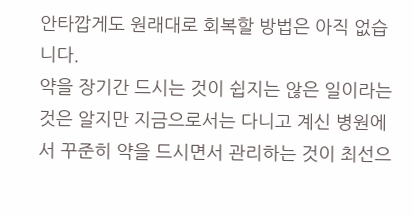안타깝게도 원래대로 회복할 방법은 아직 없습니다.
약을 장기간 드시는 것이 쉽지는 않은 일이라는 것은 알지만 지금으로서는 다니고 계신 병원에서 꾸준히 약을 드시면서 관리하는 것이 최선으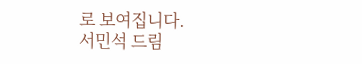로 보여집니다.
서민석 드림